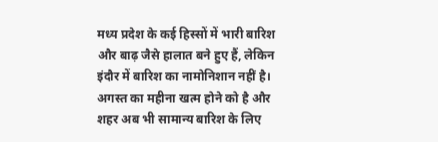मध्य प्रदेश के कई हिस्सों में भारी बारिश और बाढ़ जैसे हालात बने हुए हैं, लेकिन इंदौर में बारिश का नामोनिशान नहीं है। अगस्त का महीना खत्म होने को है और शहर अब भी सामान्य बारिश के लिए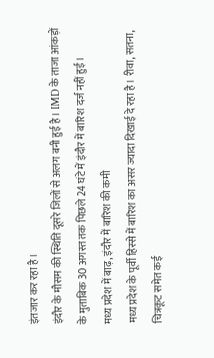इंतजार कर रहा है।
इंदौर के मौसम की स्थिति दूसरे जिलों से अलग बनी हुई है। IMD के ताजा आंकड़ों के मुताबिक 30 अगस्त तक पिछले 24 घंटे में इंदौर में बारिश दर्ज नहीं हुई।
मध्य प्रदेश में बाढ़, इंदौर में बारिश की कमी
मध्य प्रदेश के पूर्वी हिस्से में बारिश का असर ज्यादा दिखाई दे रहा है। रीवा, सतना, चित्रकूट समेत कई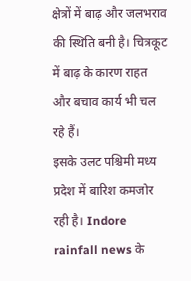क्षेत्रों में बाढ़ और जलभराव की स्थिति बनी है। चित्रकूट में बाढ़ के कारण राहत और बचाव कार्य भी चल रहे हैं।
इसके उलट पश्चिमी मध्य प्रदेश में बारिश कमजोर रही है। Indore rainfall news के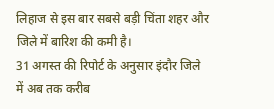लिहाज से इस बार सबसे बड़ी चिंता शहर और जिले में बारिश की कमी है।
31 अगस्त की रिपोर्ट के अनुसार इंदौर जिले में अब तक करीब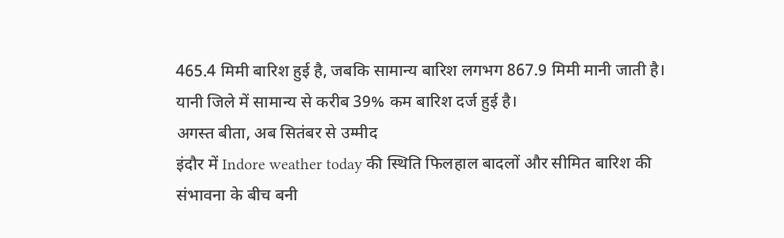465.4 मिमी बारिश हुई है, जबकि सामान्य बारिश लगभग 867.9 मिमी मानी जाती है। यानी जिले में सामान्य से करीब 39% कम बारिश दर्ज हुई है।
अगस्त बीता, अब सितंबर से उम्मीद
इंदौर में Indore weather today की स्थिति फिलहाल बादलों और सीमित बारिश की संभावना के बीच बनी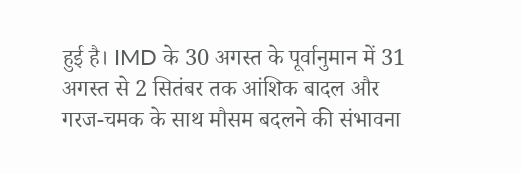हुई है। IMD के 30 अगस्त के पूर्वानुमान में 31 अगस्त से 2 सितंबर तक आंशिक बादल और गरज-चमक के साथ मौसम बदलने की संभावना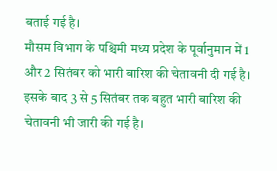बताई गई है।
मौसम विभाग के पश्चिमी मध्य प्रदेश के पूर्वानुमान में 1 और 2 सितंबर को भारी बारिश की चेतावनी दी गई है। इसके बाद 3 से 5 सितंबर तक बहुत भारी बारिश की चेतावनी भी जारी की गई है।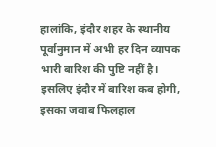हालांकि, इंदौर शहर के स्थानीय पूर्वानुमान में अभी हर दिन व्यापक भारी बारिश की पुष्टि नहीं है। इसलिए इंदौर में बारिश कब होगी, इसका जवाब फिलहाल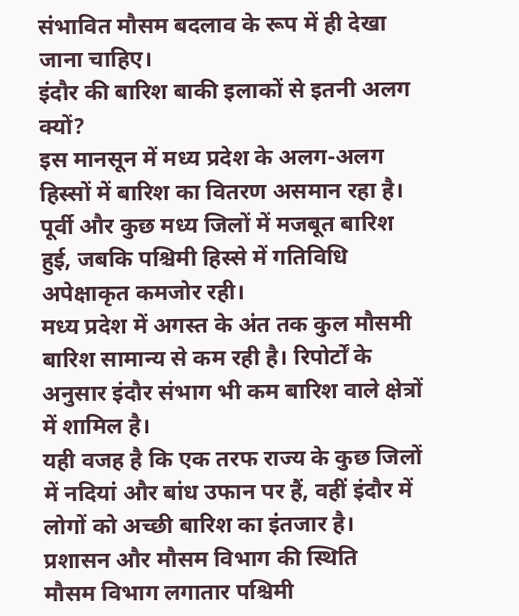संभावित मौसम बदलाव के रूप में ही देखा जाना चाहिए।
इंदौर की बारिश बाकी इलाकों से इतनी अलग क्यों?
इस मानसून में मध्य प्रदेश के अलग-अलग हिस्सों में बारिश का वितरण असमान रहा है। पूर्वी और कुछ मध्य जिलों में मजबूत बारिश हुई, जबकि पश्चिमी हिस्से में गतिविधि अपेक्षाकृत कमजोर रही।
मध्य प्रदेश में अगस्त के अंत तक कुल मौसमी बारिश सामान्य से कम रही है। रिपोर्टों के अनुसार इंदौर संभाग भी कम बारिश वाले क्षेत्रों में शामिल है।
यही वजह है कि एक तरफ राज्य के कुछ जिलों में नदियां और बांध उफान पर हैं, वहीं इंदौर में लोगों को अच्छी बारिश का इंतजार है।
प्रशासन और मौसम विभाग की स्थिति
मौसम विभाग लगातार पश्चिमी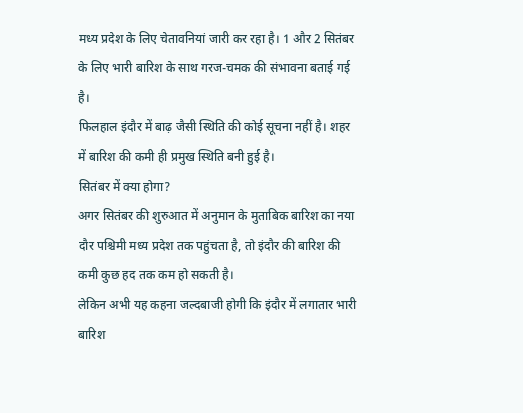मध्य प्रदेश के लिए चेतावनियां जारी कर रहा है। 1 और 2 सितंबर के लिए भारी बारिश के साथ गरज-चमक की संभावना बताई गई है।
फिलहाल इंदौर में बाढ़ जैसी स्थिति की कोई सूचना नहीं है। शहर में बारिश की कमी ही प्रमुख स्थिति बनी हुई है।
सितंबर में क्या होगा?
अगर सितंबर की शुरुआत में अनुमान के मुताबिक बारिश का नया दौर पश्चिमी मध्य प्रदेश तक पहुंचता है, तो इंदौर की बारिश की कमी कुछ हद तक कम हो सकती है।
लेकिन अभी यह कहना जल्दबाजी होगी कि इंदौर में लगातार भारी बारिश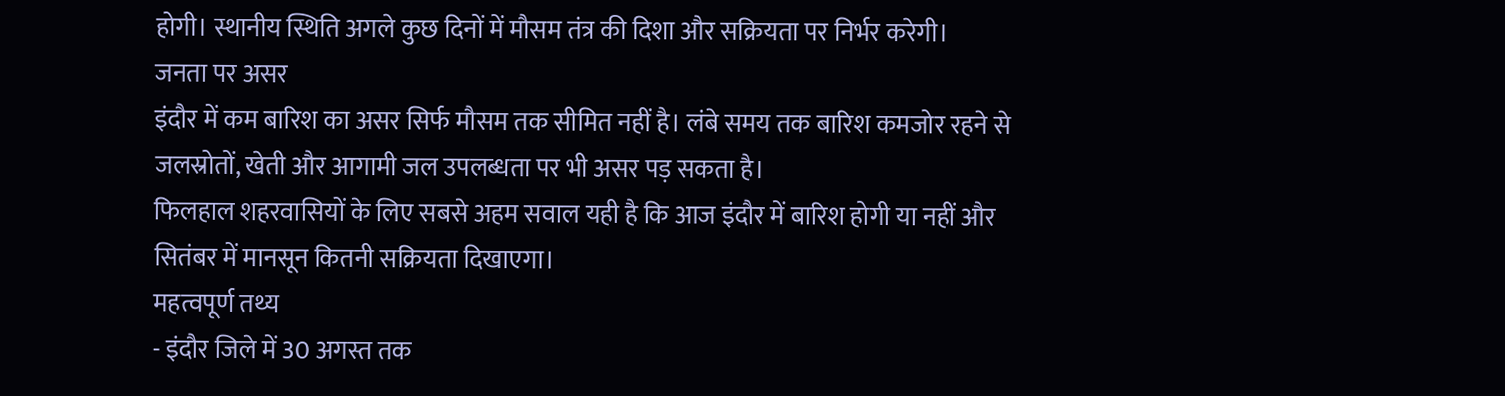होगी। स्थानीय स्थिति अगले कुछ दिनों में मौसम तंत्र की दिशा और सक्रियता पर निर्भर करेगी।
जनता पर असर
इंदौर में कम बारिश का असर सिर्फ मौसम तक सीमित नहीं है। लंबे समय तक बारिश कमजोर रहने से जलस्रोतों, खेती और आगामी जल उपलब्धता पर भी असर पड़ सकता है।
फिलहाल शहरवासियों के लिए सबसे अहम सवाल यही है कि आज इंदौर में बारिश होगी या नहीं और सितंबर में मानसून कितनी सक्रियता दिखाएगा।
महत्वपूर्ण तथ्य
- इंदौर जिले में 30 अगस्त तक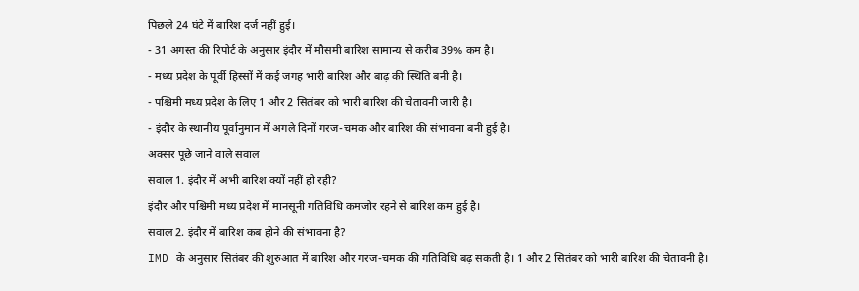पिछले 24 घंटे में बारिश दर्ज नहीं हुई।
- 31 अगस्त की रिपोर्ट के अनुसार इंदौर में मौसमी बारिश सामान्य से करीब 39% कम है।
- मध्य प्रदेश के पूर्वी हिस्सों में कई जगह भारी बारिश और बाढ़ की स्थिति बनी है।
- पश्चिमी मध्य प्रदेश के लिए 1 और 2 सितंबर को भारी बारिश की चेतावनी जारी है।
- इंदौर के स्थानीय पूर्वानुमान में अगले दिनों गरज-चमक और बारिश की संभावना बनी हुई है।
अक्सर पूछे जाने वाले सवाल
सवाल 1. इंदौर में अभी बारिश क्यों नहीं हो रही?
इंदौर और पश्चिमी मध्य प्रदेश में मानसूनी गतिविधि कमजोर रहने से बारिश कम हुई है।
सवाल 2. इंदौर में बारिश कब होने की संभावना है?
IMD के अनुसार सितंबर की शुरुआत में बारिश और गरज-चमक की गतिविधि बढ़ सकती है। 1 और 2 सितंबर को भारी बारिश की चेतावनी है।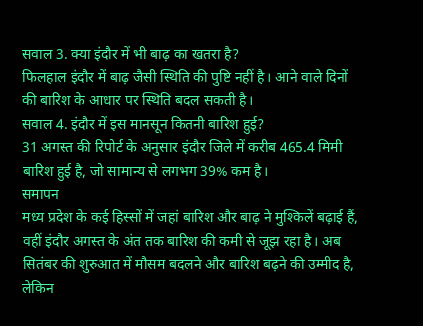सवाल 3. क्या इंदौर में भी बाढ़ का खतरा है?
फिलहाल इंदौर में बाढ़ जैसी स्थिति की पुष्टि नहीं है। आने वाले दिनों की बारिश के आधार पर स्थिति बदल सकती है।
सवाल 4. इंदौर में इस मानसून कितनी बारिश हुई?
31 अगस्त की रिपोर्ट के अनुसार इंदौर जिले में करीब 465.4 मिमी बारिश हुई है, जो सामान्य से लगभग 39% कम है।
समापन
मध्य प्रदेश के कई हिस्सों में जहां बारिश और बाढ़ ने मुश्किलें बढ़ाई हैं, वहीं इंदौर अगस्त के अंत तक बारिश की कमी से जूझ रहा है। अब सितंबर की शुरुआत में मौसम बदलने और बारिश बढ़ने की उम्मीद है, लेकिन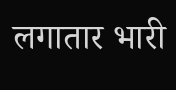लगातार भारी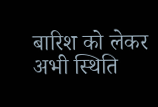बारिश को लेकर अभी स्थिति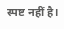स्पष्ट नहीं है।